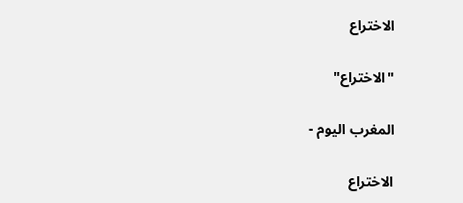الاختراع

"الاختراع"

المغرب اليوم -

الاختراع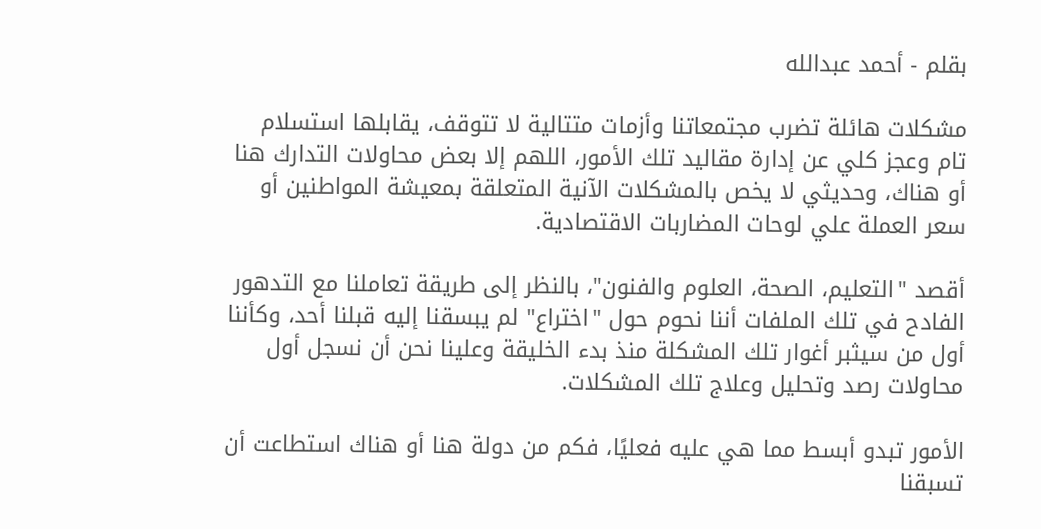بقلم - أحمد عبدالله

مشكلات هائلة تضرب مجتمعاتنا وأزمات متتالية لا تتوقف، يقابلها استسلام تام وعجز كلي عن إدارة مقاليد تلك الأمور، اللهم إلا بعض محاولات التدارك هنا أو هناك، وحديثي لا يخص بالمشكلات الآنية المتعلقة بمعيشة المواطنين أو سعر العملة علي لوحات المضاربات الاقتصادية.

أقصد "التعليم، الصحة، العلوم والفنون"، بالنظر إلى طريقة تعاملنا مع التدهور الفادح في تلك الملفات أننا نحوم حول "اختراع" لم يبسقنا إليه قبلنا أحد، وكأننا أول من سيثبر أغوار تلك المشكلة منذ بدء الخليقة وعلينا نحن أن نسجل أول محاولات رصد وتحليل وعلاج تلك المشكلات.

الأمور تبدو أبسط مما هي عليه فعليًا، فكم من دولة هنا أو هناك استطاعت أن تسبقنا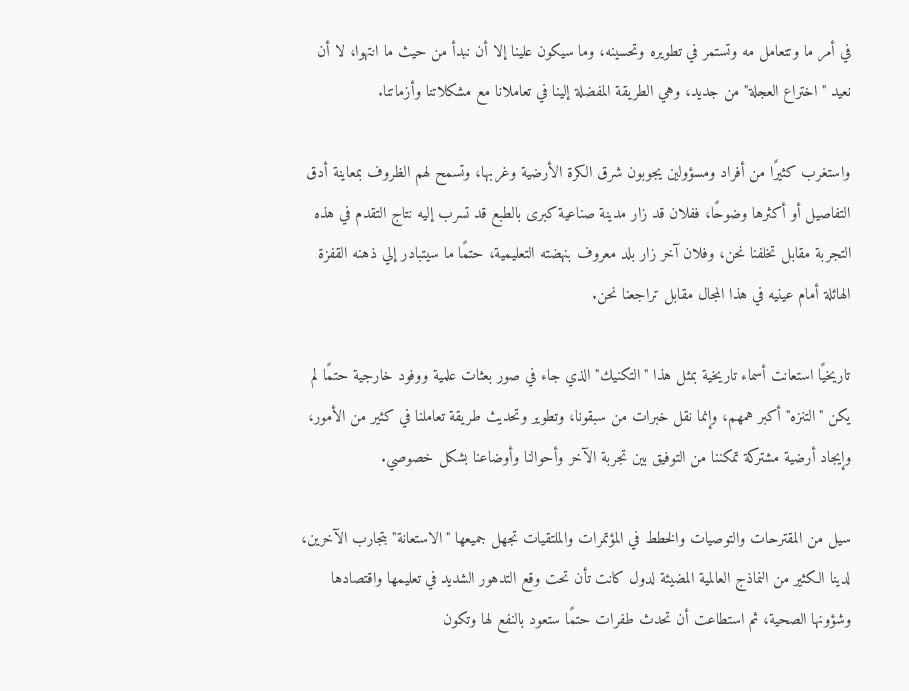في أمر ما وتتعامل مه وتستمر في تطويره وتحسينه، وما سيكون علينا إلا أن نبدأ من حيث ما انتهوا، لا أن نعيد "اختراع العجلة" من جديد، وهي الطريقة المفضلة إلينا في تعاملانا مع مشكلاتنا وأزماتنا.

واستغرب كثيرًا من أفراد ومسؤولين يجوبون شرق الكرة الأرضية وغربها، وتسمح لهم الظروف بمعاينة أدق التفاصيل أو أكثرها وضوحًا، ففلان قد زار مدينة صناعية كبرى بالطبع قد تسرب إليه نتاج التقدم في هذه التجربة مقابل تخلفنا نحن، وفلان آخر زار بلد معروف بنهضته التعليمية، حتمًا ما سيتبادر إلي ذهنه القفزة الهائلة أمام عينيه في هذا المجال مقابل تراجعنا نحن.

تاريخيًا استعانت أسماء تاريخية بمثل هذا "التكنيك" الذي جاء في صور بعثات علمية ووفود خارجية حتمًا لم يكن "التنزه" أكبر همهم، وإنما نقل خبرات من سبقونا، وتطوير وتحديث طريقة تعاملنا في كثير من الأمور، وإيجاد أرضية مشتركة تمكننا من التوفيق بين تجربة الآخر وأحوالنا وأوضاعنا بشكل خصوصي.

سيل من المقترحات والتوصيات والخطط في المؤتمرات والملتقيات تجهل جميعها "الاستعانة" بتجارب الآخرين، لدينا الكثير من النماذج العالمية المضيئة لدول كانت تأن تحت وقع التدهور الشديد في تعليمها واقتصادها وشؤونها الصحية، ثم استطاعت أن تحدث طفرات حتمًا ستعود بالنفع لها وتكون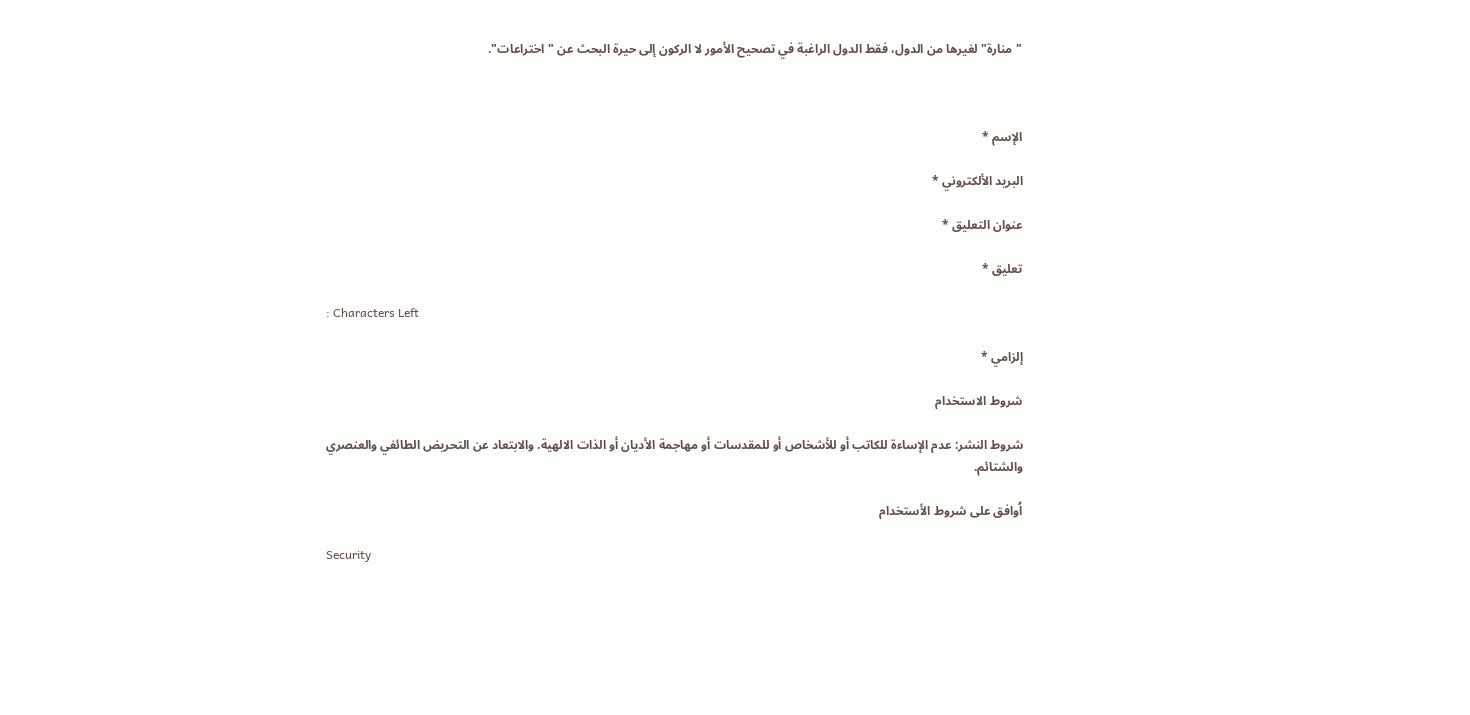"منارة" لغيرها من الدول، فقط الدول الراغبة في تصحيح الأمور لا الركون إلى حيرة البحث عن "اختراعات".



الإسم *

البريد الألكتروني *

عنوان التعليق *

تعليق *

: Characters Left

إلزامي *

شروط الاستخدام

شروط النشر: عدم الإساءة للكاتب أو للأشخاص أو للمقدسات أو مهاجمة الأديان أو الذات الالهية. والابتعاد عن التحريض الطائفي والعنصري والشتائم.

اُوافق على شروط الأستخدام

Security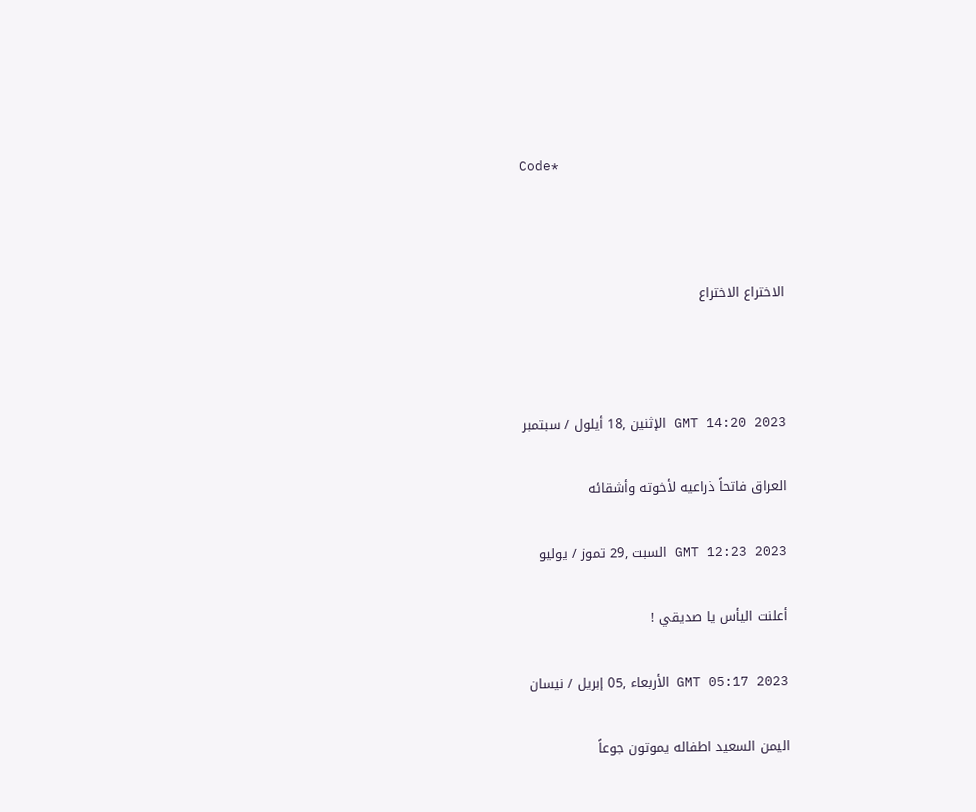Code*



الاختراع الاختراع



GMT 14:20 2023 الإثنين ,18 أيلول / سبتمبر

العراق فاتحاً ذراعيه لأخوته وأشقائه

GMT 12:23 2023 السبت ,29 تموز / يوليو

أعلنت اليأس يا صديقي !

GMT 05:17 2023 الأربعاء ,05 إبريل / نيسان

اليمن السعيد اطفاله يموتون جوعاً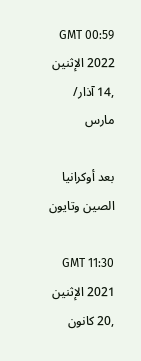GMT 00:59 2022 الإثنين ,14 آذار/ مارس

بعد أوكرانيا الصين وتايون

GMT 11:30 2021 الإثنين ,20 كانون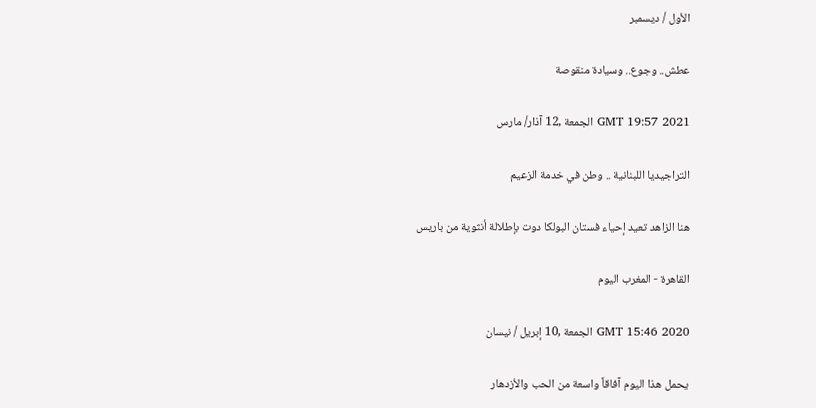الأول / ديسمبر

عطش.. وجوع.. وسيادة منقوصة

GMT 19:57 2021 الجمعة ,12 آذار/ مارس

التراجيديا اللبنانية .. وطن في خدمة الزعيم

هنا الزاهد تعيد إحياء فستان البولكا دوت بإطلالة أنثوية من باريس

القاهرة - المغرب اليوم

GMT 15:46 2020 الجمعة ,10 إبريل / نيسان

يحمل هذا اليوم آفاقاً واسعة من الحب والأزدهار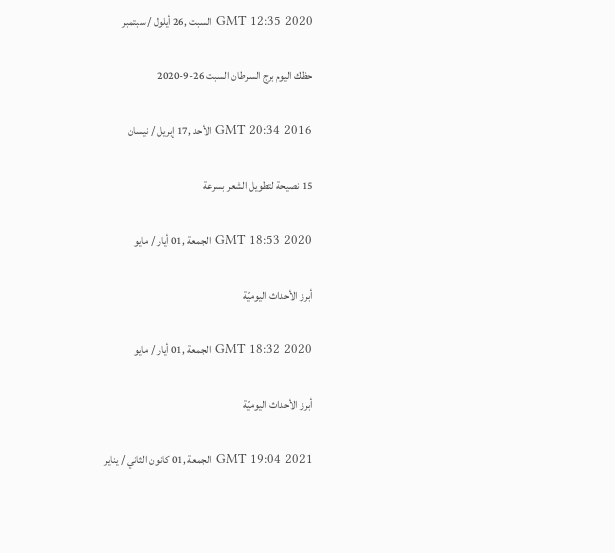GMT 12:35 2020 السبت ,26 أيلول / سبتمبر

حظك اليوم برج السرطان السبت 26-9-2020

GMT 20:34 2016 الأحد ,17 إبريل / نيسان

15 نصيحة لتطويل الشعر بسرعة

GMT 18:53 2020 الجمعة ,01 أيار / مايو

أبرز الأحداث اليوميّة

GMT 18:32 2020 الجمعة ,01 أيار / مايو

أبرز الأحداث اليوميّة

GMT 19:04 2021 الجمعة ,01 كانون الثاني / يناير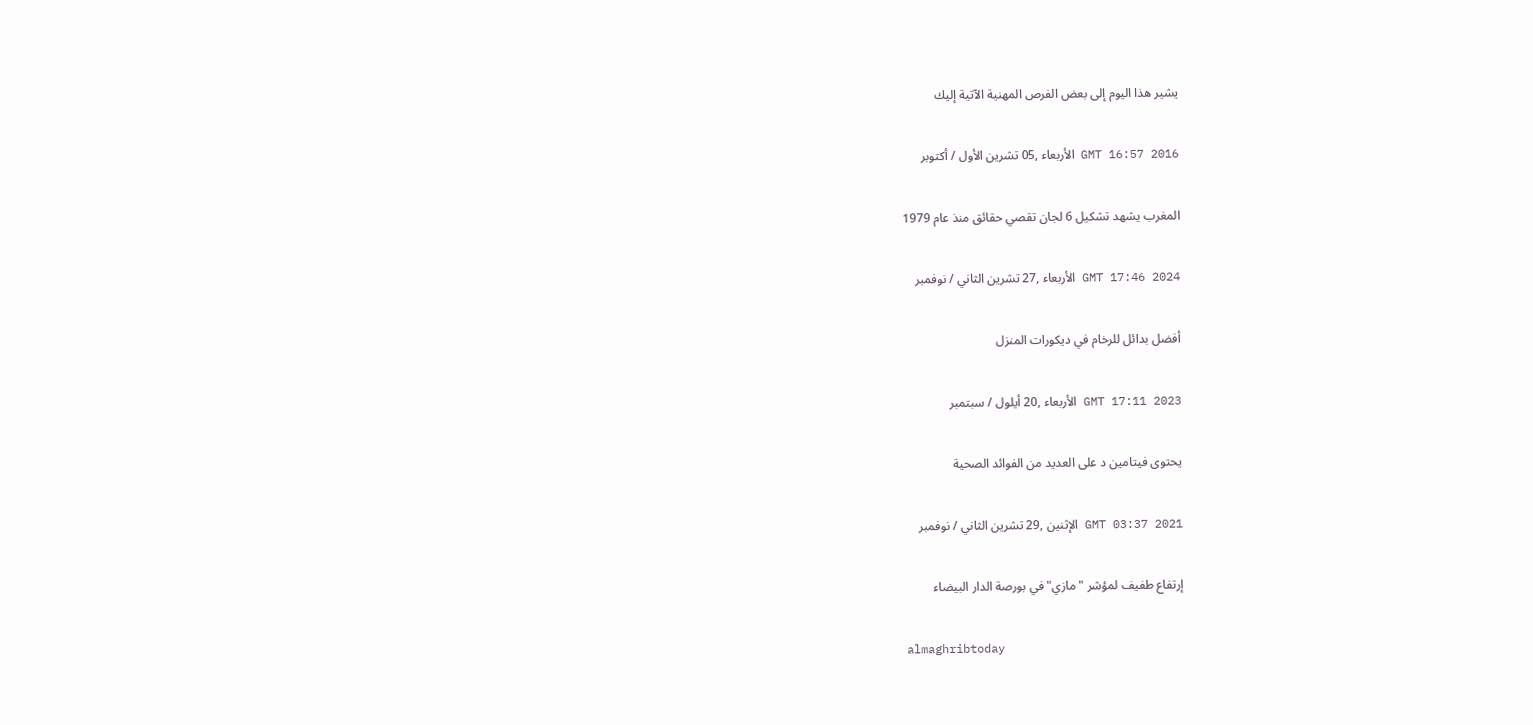يشير هذا اليوم إلى بعض الفرص المهنية الآتية إليك

GMT 16:57 2016 الأربعاء ,05 تشرين الأول / أكتوبر

المغرب يشهد تشكيل 6 لجان تقصي حقائق منذ عام 1979

GMT 17:46 2024 الأربعاء ,27 تشرين الثاني / نوفمبر

أفضل بدائل للرخام في ديكورات المنزل

GMT 17:11 2023 الأربعاء ,20 أيلول / سبتمبر

يحتوى فيتامين د على العديد من الفوائد الصحية

GMT 03:37 2021 الإثنين ,29 تشرين الثاني / نوفمبر

إرتفاع طفيف لمؤشر "مازي" في بورصة الدار البيضاء

almaghribtoday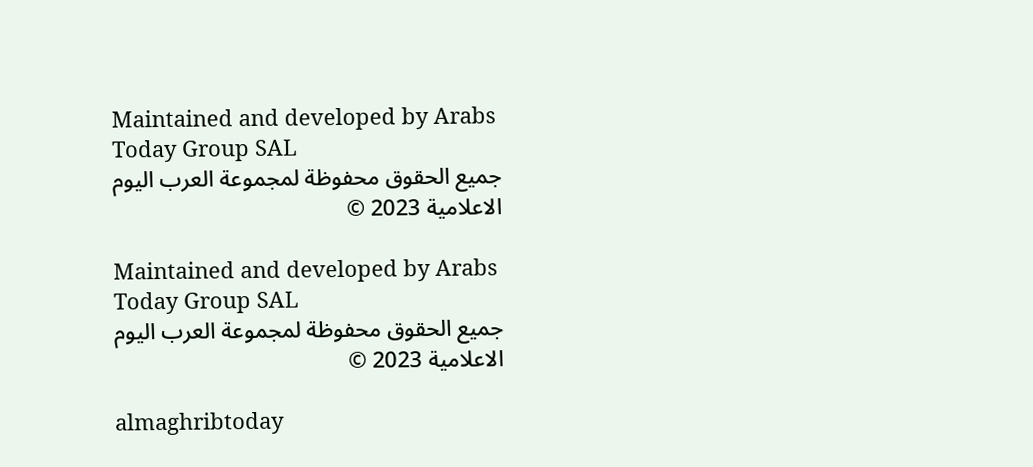Maintained and developed by Arabs Today Group SAL
جميع الحقوق محفوظة لمجموعة العرب اليوم الاعلامية 2023 ©

Maintained and developed by Arabs Today Group SAL
جميع الحقوق محفوظة لمجموعة العرب اليوم الاعلامية 2023 ©

almaghribtoday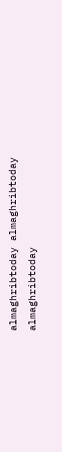almaghribtoday almaghribtoday almaghribtoday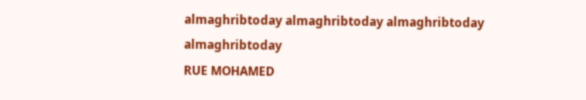almaghribtoday almaghribtoday almaghribtoday
almaghribtoday
RUE MOHAMED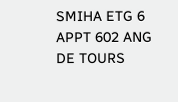SMIHA ETG 6 APPT 602 ANG DE TOURS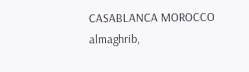CASABLANCA MOROCCO
almaghrib,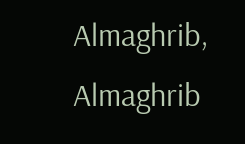Almaghrib, Almaghrib